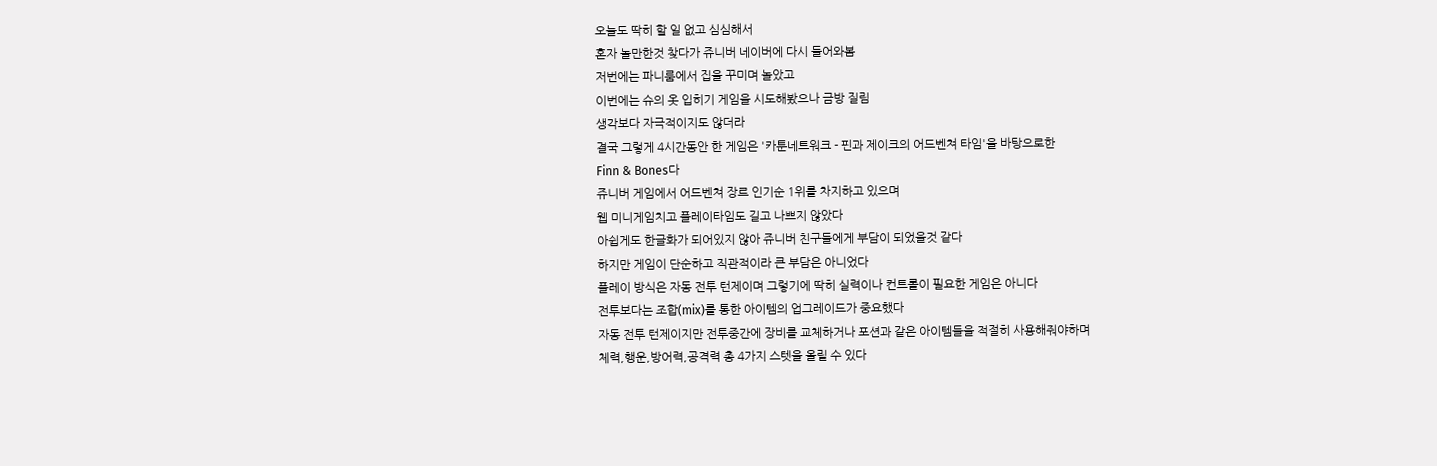오늘도 딱히 할 일 없고 심심해서
혼자 놀만한것 찾다가 쥬니버 네이버에 다시 들어와봄
저번에는 파니룸에서 집을 꾸미며 놀았고
이번에는 슈의 옷 입히기 게임을 시도해봤으나 금방 질림
생각보다 자극적이지도 않더라
결국 그렇게 4시간동안 한 게임은 '카툰네트워크 - 핀과 제이크의 어드벤쳐 타임'을 바탕으로한
Finn & Bones다
쥬니버 게임에서 어드벤쳐 장르 인기순 1위를 차지하고 있으며
웹 미니게임치고 플레이타임도 길고 나쁘지 않았다
아쉽게도 한글화가 되어있지 않아 쥬니버 친구들에게 부담이 되었을것 같다
하지만 게임이 단순하고 직관적이라 큰 부담은 아니었다
플레이 방식은 자동 전투 턴제이며 그렇기에 딱히 실력이나 컨트롤이 필요한 게임은 아니다
전투보다는 조합(mix)를 통한 아이템의 업그레이드가 중요했다
자동 전투 턴제이지만 전투중간에 장비를 교체하거나 포션과 같은 아이템들을 적절히 사용해줘야하며
체력,행운,방어력,공격력 총 4가지 스텟을 올릴 수 있다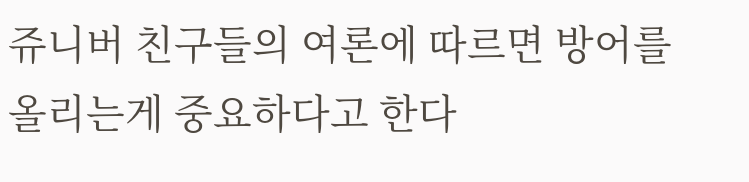쥬니버 친구들의 여론에 따르면 방어를 올리는게 중요하다고 한다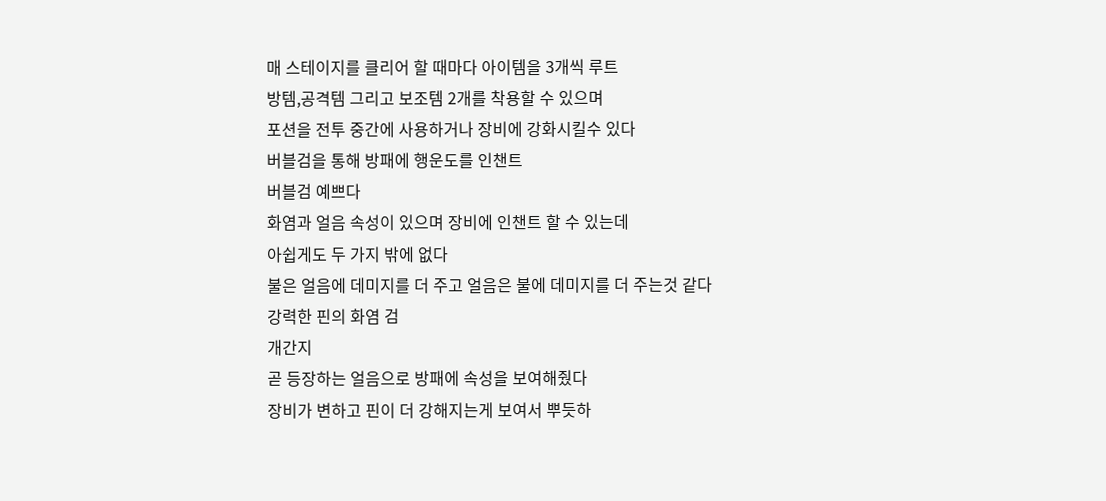매 스테이지를 클리어 할 때마다 아이템을 3개씩 루트
방템,공격템 그리고 보조템 2개를 착용할 수 있으며
포션을 전투 중간에 사용하거나 장비에 강화시킬수 있다
버블검을 통해 방패에 행운도를 인챈트
버블검 예쁘다
화염과 얼음 속성이 있으며 장비에 인챈트 할 수 있는데
아쉽게도 두 가지 밖에 없다
불은 얼음에 데미지를 더 주고 얼음은 불에 데미지를 더 주는것 같다
강력한 핀의 화염 검
개간지
곧 등장하는 얼음으로 방패에 속성을 보여해줬다
장비가 변하고 핀이 더 강해지는게 보여서 뿌듯하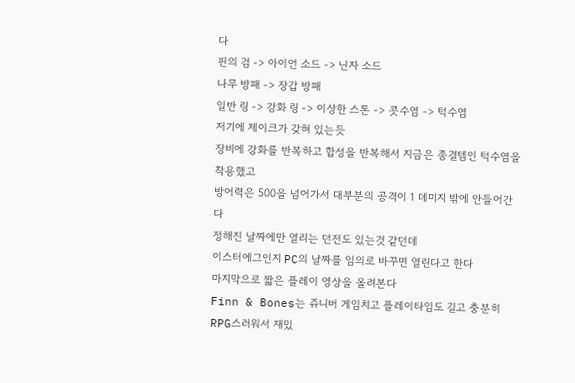다
핀의 검 -> 아이언 소드 -> 닌자 소드
나무 방패 -> 장갑 방패
일반 링 -> 강화 링 -> 이상한 스톤 -> 콧수염 -> 턱수염
저기에 제이크가 갖혀 있는듯
장비에 강화를 반복하고 합성을 반복해서 지금은 종결템인 턱수염을 착용했고
방어력은 500을 넘어가서 대부분의 공격이 1 데미지 밖에 안들어간다
정해진 날짜에만 열리는 던전도 있는것 같던데
이스터에그인지 PC의 날짜를 임의로 바꾸면 열린다고 한다
마지막으로 짧은 플레이 영상을 올려본다
Finn & Bones는 쥬니버 게임치고 플레이타임도 길고 충분히 RPG스러워서 재밌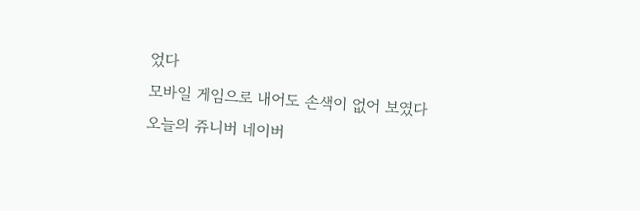었다
모바일 게임으로 내어도 손색이 없어 보였다
오늘의 쥬니버 네이버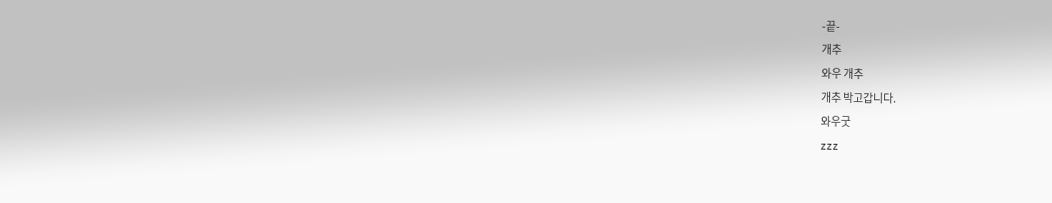-끝-
개추
와우 개추
개추 박고갑니다.
와우굿
zzz